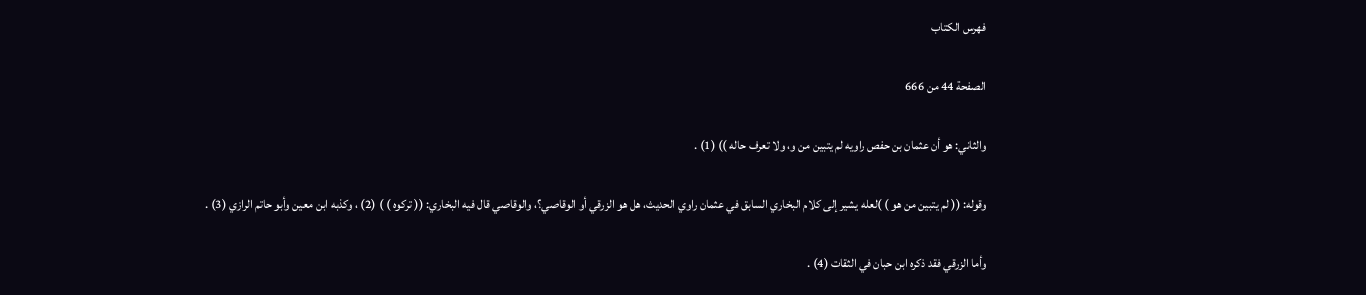فهرس الكتاب

الصفحة 44 من 666

والثاني: هو أن عثمان بن حفص راويه لم يتبين من و، ولا تعرف حاله )) (1) .

وقوله: (( لم يتبين من هو ) )لعله يشير إلى كلام البخاري السابق في عثمان راوي الحديث، هل هو الزرقي أو الوقاصي؟، والوقاصي قال فيه البخاري: (( تركوه ) ) (2) ، وكذبه ابن معين وأبو حاتم الرازي (3) .

وأما الزرقي فقد ذكره ابن حبان في الثقات (4) .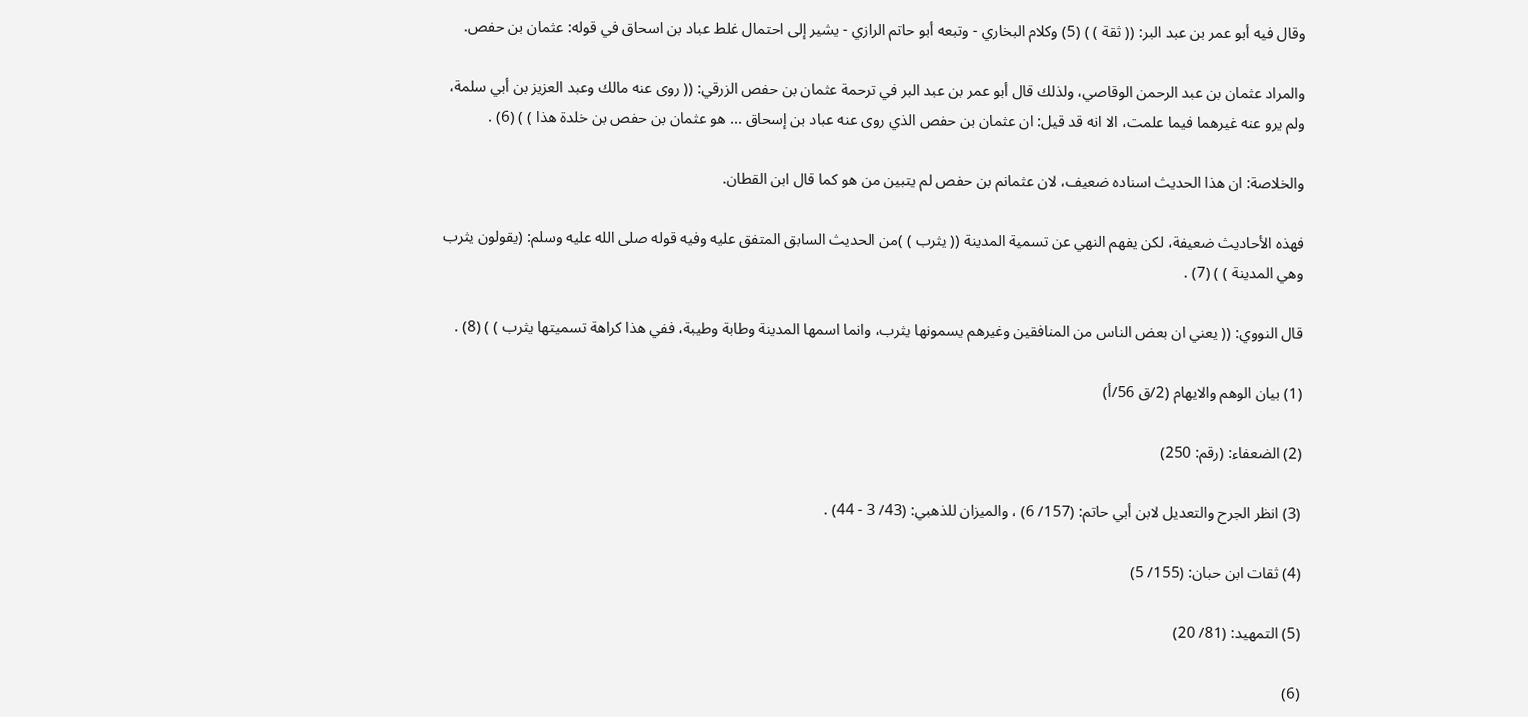وقال فيه أبو عمر بن عبد البر: (( ثقة ) ) (5) وكلام البخاري - وتبعه أبو حاتم الرازي - يشير إلى احتمال غلط عباد بن اسحاق في قوله: عثمان بن حفص.

والمراد عثمان بن عبد الرحمن الوقاصي، ولذلك قال أبو عمر بن عبد البر في ترحمة عثمان بن حفص الزرقي: (( روى عنه مالك وعبد العزيز بن أبي سلمة، ولم يرو عنه غيرهما فيما علمت، الا انه قد قيل: ان عثمان بن حفص الذي روى عنه عباد بن إسحاق ... هو عثمان بن حفص بن خلدة هذا ) ) (6) .

والخلاصة: ان هذا الحديث اسناده ضعيف، لان عثمانم بن حفص لم يتبين من هو كما قال ابن القطان.

فهذه الأحاديث ضعيفة، لكن يفهم النهي عن تسمية المدينة (( يثرب ) )من الحديث السابق المتفق عليه وفيه قوله صلى الله عليه وسلم: (يقولون يثرب وهي المدينة ) ) (7) .

قال النووي: (( يعني ان بعض الناس من المنافقين وغيرهم يسمونها يثرب، وانما اسمها المدينة وطابة وطيبة، ففي هذا كراهة تسميتها يثرب ) ) (8) .

(1) بيان الوهم والايهام (2/ق 56/أ)

(2) الضعفاء: (رقم: 250)

(3) انظر الجرح والتعديل لابن أبي حاتم: (157/ 6) ، والميزان للذهبي: (43/ 3 - 44) .

(4) ثقات ابن حبان: (155/ 5)

(5) التمهيد: (81/ 20)

(6)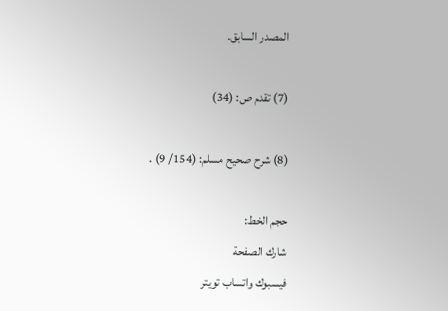المصدر السابق.

(7) تقدم ص: (34)

(8) شرح صحيح مسلم: (154/ 9) .

حجم الخط:
شارك الصفحة
فيسبوك واتساب تويتر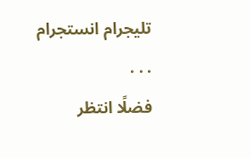تليجرام انستجرام
. . .
فضلًا انتظر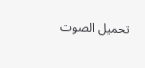تحميل الصوت